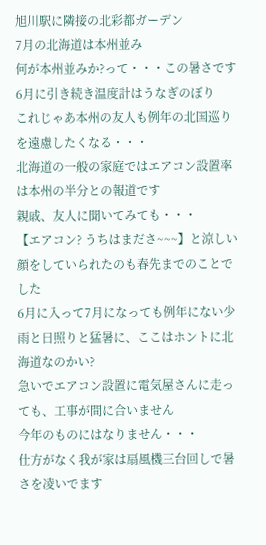旭川駅に隣接の北彩都ガーデン
7月の北海道は本州並み
何が本州並みか?って・・・この暑さです
6月に引き続き温度計はうなぎのぼり
これじゃあ本州の友人も例年の北国巡りを遠慮したくなる・・・
北海道の一般の家庭ではエアコン設置率は本州の半分との報道です
親戚、友人に聞いてみても・・・
【エアコン? うちはまださ~~~】と涼しい顔をしていられたのも春先までのことでした
6月に入って7月になっても例年にない少雨と日照りと猛暑に、ここはホントに北海道なのかい?
急いでエアコン設置に電気屋さんに走っても、工事が間に合いません
今年のものにはなりません・・・
仕方がなく我が家は扇風機三台回しで暑さを凌いでます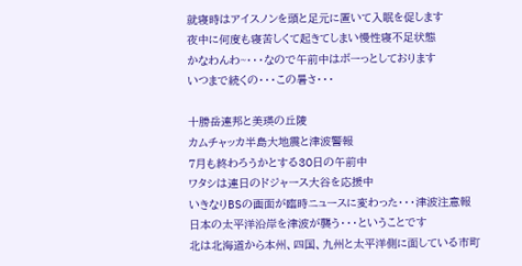就寝時はアイスノンを頭と足元に置いて入眠を促します
夜中に何度も寝苦しくて起きてしまい慢性寝不足状態
かなわんわ~・・・なので午前中はボーっとしております
いつまで続くの・・・この暑さ・・・

十勝岳連邦と美瑛の丘陵
カムチャッカ半島大地震と津波警報
7月も終わろうかとする30日の午前中
ワタシは連日のドジャース大谷を応援中
いきなりBSの画面が臨時ニュースに変わった・・・津波注意報
日本の太平洋沿岸を津波が襲う・・・ということです
北は北海道から本州、四国、九州と太平洋側に面している市町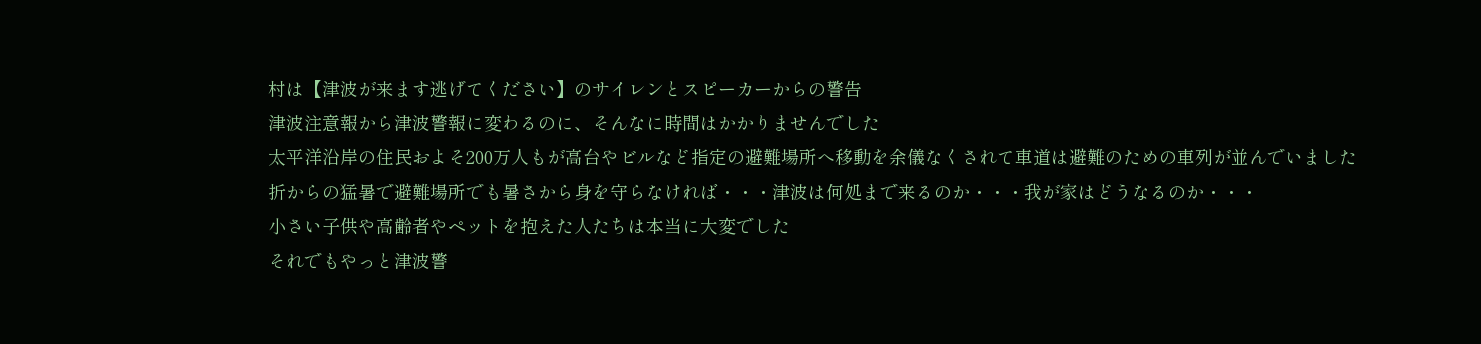村は【津波が来ます逃げてください】のサイレンとスピーカーからの警告
津波注意報から津波警報に変わるのに、そんなに時間はかかりませんでした
太平洋沿岸の住民およそ200万人もが高台やビルなど指定の避難場所へ移動を余儀なくされて車道は避難のための車列が並んでいました
折からの猛暑で避難場所でも暑さから身を守らなければ・・・津波は何処まで来るのか・・・我が家はどうなるのか・・・
小さい子供や高齢者やペットを抱えた人たちは本当に大変でした
それでもやっと津波警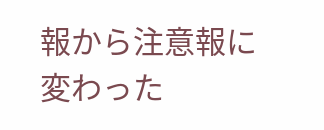報から注意報に変わった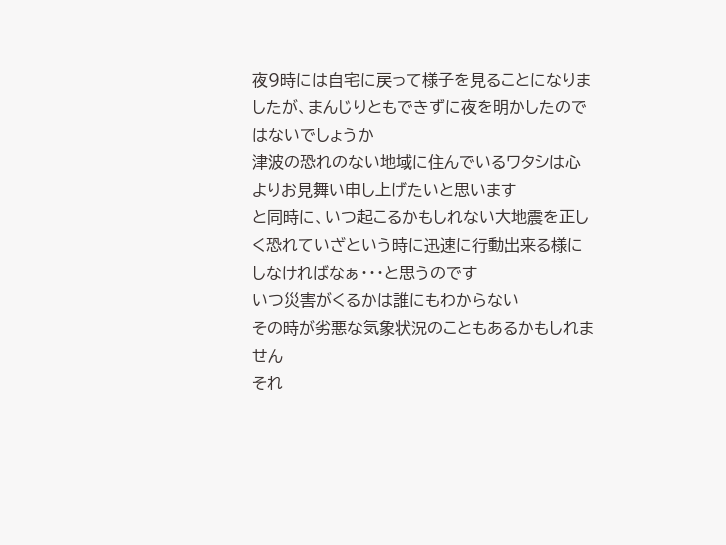夜9時には自宅に戻って様子を見ることになりましたが、まんじりともできずに夜を明かしたのではないでしょうか
津波の恐れのない地域に住んでいるワタシは心よりお見舞い申し上げたいと思います
と同時に、いつ起こるかもしれない大地震を正しく恐れていざという時に迅速に行動出来る様にしなければなぁ・・・と思うのです
いつ災害がくるかは誰にもわからない
その時が劣悪な気象状況のこともあるかもしれません
それ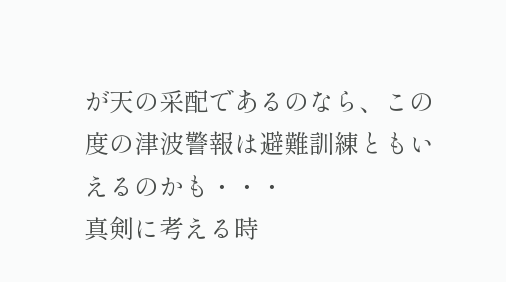が天の采配であるのなら、この度の津波警報は避難訓練ともいえるのかも・・・
真剣に考える時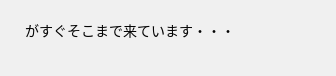がすぐそこまで来ています・・・